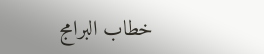خطاب البرامج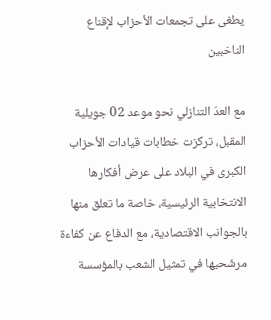يطغى على تجمعات الأحزاب لإقناع الناخبين

مع العدّ التنازلي نحو موعد 02 جويلية المقبل، تركزت خطابات قيادات الأحزاب الكبرى في البلاد على عرض أفكارها الانتخابية الرئيسية، خاصة ما تعلق منها بالجوانب الاقتصادية، مع الدفاع عن كفاءة مرشّحيها في تمثيل الشعب بالمؤسسة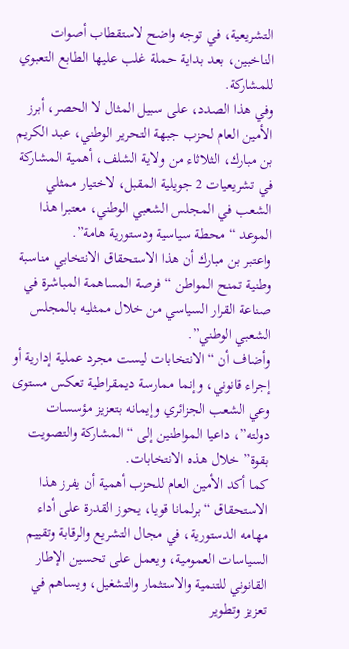التشريعية، في توجه واضح لاستقطاب أصوات الناخبين، بعد بداية حملة غلب عليها الطابع التعبوي للمشاركة.
وفي هذا الصدد، على سبيل المثال لا الحصر، أبرز الأمين العام لحزب جبهة التحرير الوطني، عبد الكريم بن مبارك، الثلاثاء من ولاية الشلف، أهمية المشاركة في تشريعيات 2 جويلية المقبل، لاختيار ممثلي الشعب في المجلس الشعبي الوطني، معتبرا هذا الموعد “محطة سياسية ودستورية هامة”.
واعتبر بن مبارك أن هذا الاستحقاق الانتخابي مناسبة وطنية تمنح المواطن “فرصة المساهمة المباشرة في صناعة القرار السياسي من خلال ممثليه بالمجلس الشعبي الوطني”.
وأضاف أن “الانتخابات ليست مجرد عملية إدارية أو إجراء قانوني، وإنما ممارسة ديمقراطية تعكس مستوى وعي الشعب الجزائري وإيمانه بتعزيز مؤسسات دولته”، داعيا المواطنين إلى “المشاركة والتصويت بقوة” خلال هذه الانتخابات.
كما أكد الأمين العام للحزب أهمية أن يفرز هذا الاستحقاق “برلمانا قويا، يحوز القدرة على أداء مهامه الدستورية، في مجال التشريع والرقابة وتقييم السياسات العمومية، ويعمل على تحسين الإطار القانوني للتنمية والاستثمار والتشغيل، ويساهم في تعزيز وتطوير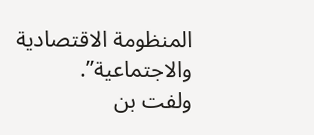المنظومة الاقتصادية والاجتماعية”.
ولفت بن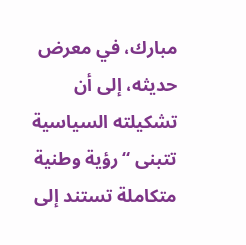مبارك، في معرض حديثه، إلى أن تشكيلته السياسية تتبنى “رؤية وطنية متكاملة تستند إلى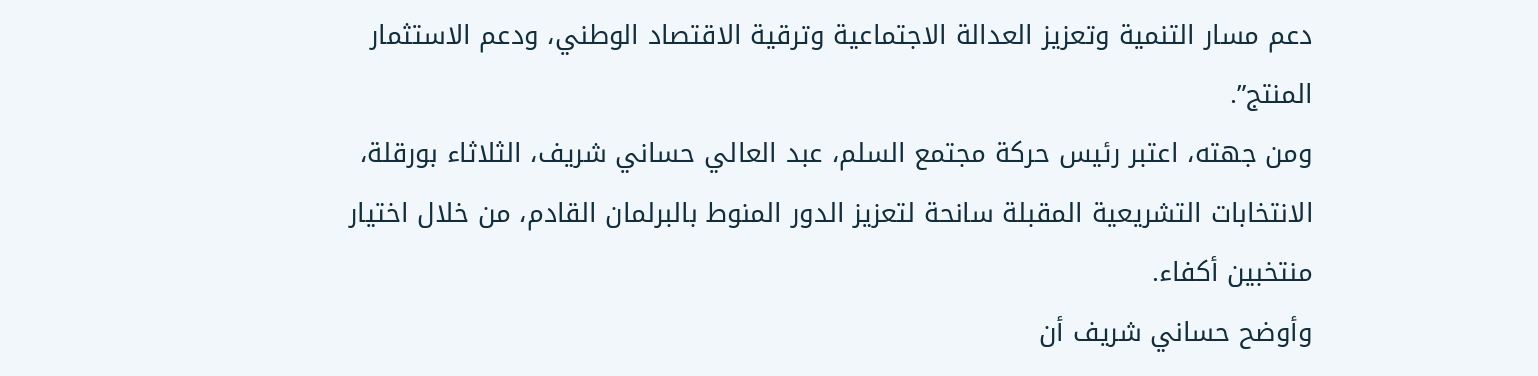دعم مسار التنمية وتعزيز العدالة الاجتماعية وترقية الاقتصاد الوطني، ودعم الاستثمار المنتج”.
ومن جهته، اعتبر رئيس حركة مجتمع السلم، عبد العالي حساني شريف، الثلاثاء بورقلة، الانتخابات التشريعية المقبلة سانحة لتعزيز الدور المنوط بالبرلمان القادم، من خلال اختيار منتخبين أكفاء.
وأوضح حساني شريف أن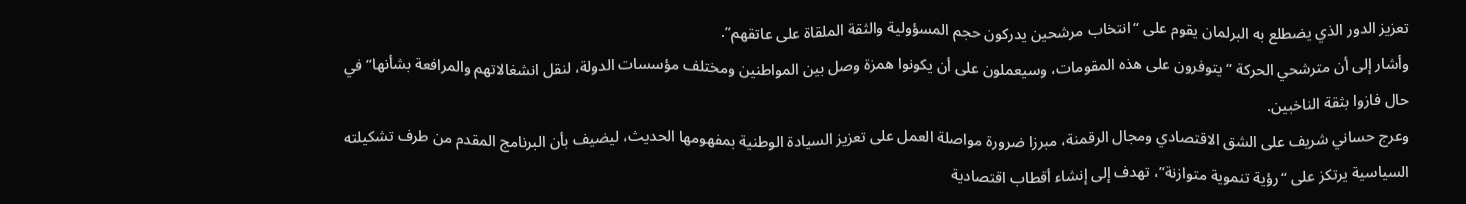تعزيز الدور الذي يضطلع به البرلمان يقوم على “انتخاب مرشحين يدركون حجم المسؤولية والثقة الملقاة على عاتقهم”.
وأشار إلى أن مترشحي الحركة “يتوفرون على هذه المقومات، وسيعملون على أن يكونوا همزة وصل بين المواطنين ومختلف مؤسسات الدولة، لنقل انشغالاتهم والمرافعة بشأنها” في حال فازوا بثقة الناخبين.
وعرج حساني شريف على الشق الاقتصادي ومجال الرقمنة، مبرزا ضرورة مواصلة العمل على تعزيز السيادة الوطنية بمفهومها الحديث، ليضيف بأن البرنامج المقدم من طرف تشكيلته السياسية يرتكز على “رؤية تنموية متوازنة”، تهدف إلى إنشاء أقطاب اقتصادية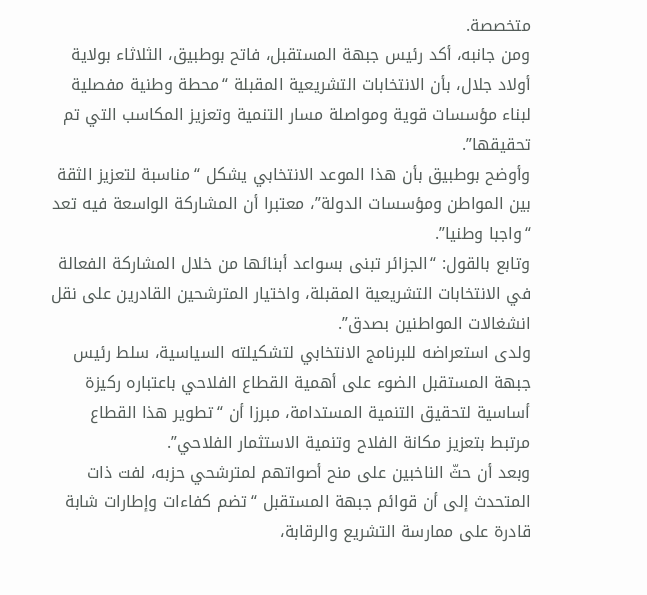متخصصة.
ومن جانبه، أكد رئيس جبهة المستقبل، فاتح بوطبيق، الثلاثاء بولاية أولاد جلال، بأن الانتخابات التشريعية المقبلة “محطة وطنية مفصلية لبناء مؤسسات قوية ومواصلة مسار التنمية وتعزيز المكاسب التي تم تحقيقها”.
وأوضح بوطبيق بأن هذا الموعد الانتخابي يشكل “مناسبة لتعزيز الثقة بين المواطن ومؤسسات الدولة”، معتبرا أن المشاركة الواسعة فيه تعد “واجبا وطنيا”.
وتابع بالقول: “الجزائر تبنى بسواعد أبنائها من خلال المشاركة الفعالة في الانتخابات التشريعية المقبلة، واختيار المترشحين القادرين على نقل انشغالات المواطنين بصدق”.
ولدى استعراضه للبرنامج الانتخابي لتشكيلته السياسية، سلط رئيس جبهة المستقبل الضوء على أهمية القطاع الفلاحي باعتباره ركيزة أساسية لتحقيق التنمية المستدامة، مبرزا أن “تطوير هذا القطاع مرتبط بتعزيز مكانة الفلاح وتنمية الاستثمار الفلاحي”.
وبعد أن حثّ الناخبين على منح أصواتهم لمترشحي حزبه، لفت ذات المتحدث إلى أن قوائم جبهة المستقبل “تضم كفاءات وإطارات شابة قادرة على ممارسة التشريع والرقابة،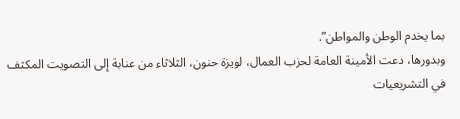بما يخدم الوطن والمواطن”.
وبدورها، دعت الأمينة العامة لحزب العمال، لويزة حنون، الثلاثاء من عنابة إلى التصويت المكثف في التشريعيات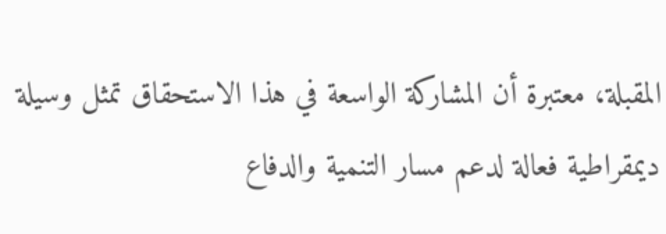المقبلة، معتبرة أن المشاركة الواسعة في هذا الاستحقاق تمثل وسيلة ديمقراطية فعالة لدعم مسار التنمية والدفاع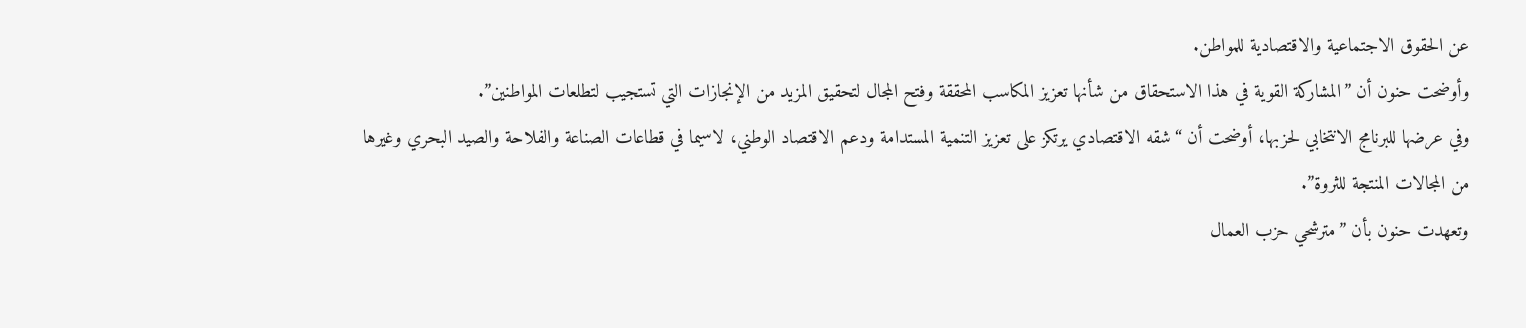عن الحقوق الاجتماعية والاقتصادية للمواطن.
وأوضحت حنون أن ”المشاركة القوية في هذا الاستحقاق من شأنها تعزيز المكاسب المحققة وفتح المجال لتحقيق المزيد من الإنجازات التي تستجيب لتطلعات المواطنين”.
وفي عرضها للبرنامج الانتخابي لحزبها، أوضحت أن “شقه الاقتصادي يرتكز على تعزيز التنمية المستدامة ودعم الاقتصاد الوطني، لاسيما في قطاعات الصناعة والفلاحة والصيد البحري وغيرها من المجالات المنتجة للثروة”.
وتعهدت حنون بأن ”مترشحي حزب العمال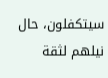سيتكفلون، حال نيلهم لثقة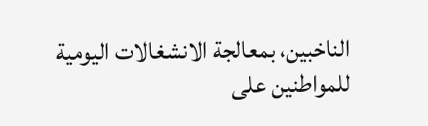الناخبين، بمعالجة الانشغالات اليومية للمواطنين على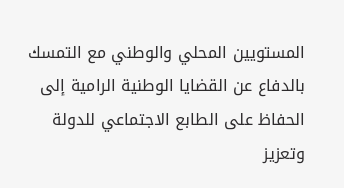المستويين المحلي والوطني مع التمسك بالدفاع عن القضايا الوطنية الرامية إلى الحفاظ على الطابع الاجتماعي للدولة وتعزيز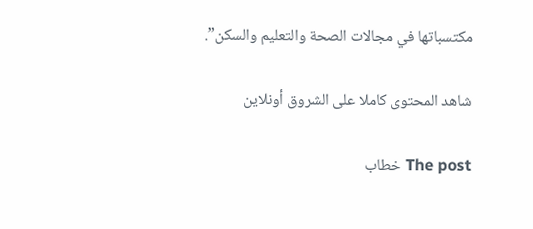مكتسباتها في مجالات الصحة والتعليم والسكن”.

شاهد المحتوى كاملا على الشروق أونلاين

The post خطاب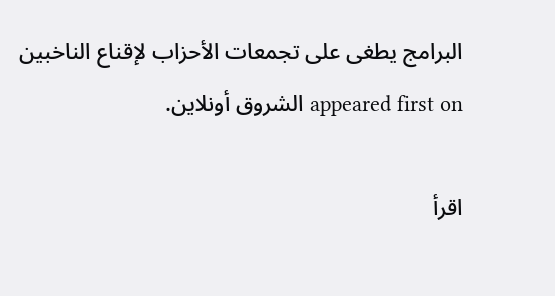البرامج يطغى على تجمعات الأحزاب لإقناع الناخبين appeared first on الشروق أونلاين.

اقرأ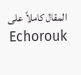المقال كاملاً على Echorouk